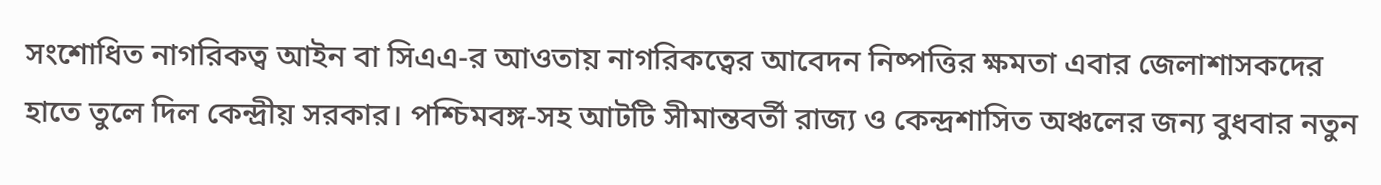সংশোধিত নাগরিকত্ব আইন বা সিএএ-র আওতায় নাগরিকত্বের আবেদন নিষ্পত্তির ক্ষমতা এবার জেলাশাসকদের হাতে তুলে দিল কেন্দ্রীয় সরকার। পশ্চিমবঙ্গ-সহ আটটি সীমান্তবর্তী রাজ্য ও কেন্দ্রশাসিত অঞ্চলের জন্য বুধবার নতুন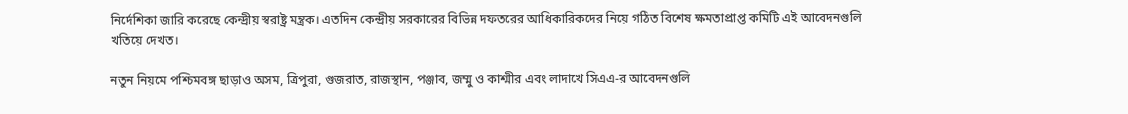নির্দেশিকা জারি করেছে কেন্দ্রীয় স্বরাষ্ট্র মন্ত্রক। এতদিন কেন্দ্রীয় সরকারের বিভিন্ন দফতরের আধিকারিকদের নিয়ে গঠিত বিশেষ ক্ষমতাপ্রাপ্ত কমিটি এই আবেদনগুলি খতিয়ে দেখত।

নতুন নিয়মে পশ্চিমবঙ্গ ছাড়াও অসম, ত্রিপুরা, গুজরাত, রাজস্থান, পঞ্জাব, জম্মু ও কাশ্মীর এবং লাদাখে সিএএ-র আবেদনগুলি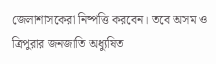জেলাশাসকেরা নিষ্পত্তি করবেন। তবে অসম ও ত্রিপুরার জনজাতি অধ্যুষিত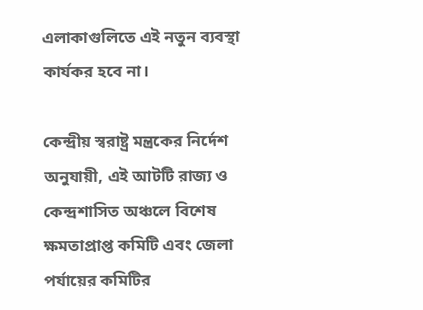এলাকাগুলিতে এই নতুন ব্যবস্থা কার্যকর হবে না।

কেন্দ্রীয় স্বরাষ্ট্র মন্ত্রকের নির্দেশ অনুযায়ী, এই আটটি রাজ্য ও কেন্দ্রশাসিত অঞ্চলে বিশেষ ক্ষমতাপ্রাপ্ত কমিটি এবং জেলা পর্যায়ের কমিটির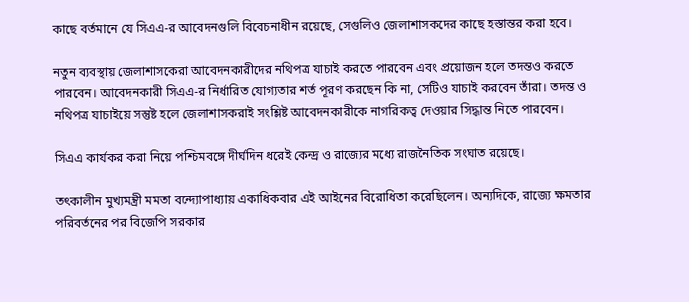কাছে বর্তমানে যে সিএএ-র আবেদনগুলি বিবেচনাধীন রয়েছে, সেগুলিও জেলাশাসকদের কাছে হস্তান্তর করা হবে।

নতুন ব্যবস্থায় জেলাশাসকেরা আবেদনকারীদের নথিপত্র যাচাই করতে পারবেন এবং প্রয়োজন হলে তদন্তও করতে পারবেন। আবেদনকারী সিএএ-র নির্ধারিত যোগ্যতার শর্ত পূরণ করছেন কি না, সেটিও যাচাই করবেন তাঁরা। তদন্ত ও নথিপত্র যাচাইয়ে সন্তুষ্ট হলে জেলাশাসকরাই সংশ্লিষ্ট আবেদনকারীকে নাগরিকত্ব দেওয়ার সিদ্ধান্ত নিতে পারবেন।

সিএএ কার্যকর করা নিয়ে পশ্চিমবঙ্গে দীর্ঘদিন ধরেই কেন্দ্র ও রাজ্যের মধ্যে রাজনৈতিক সংঘাত রয়েছে।

তৎকালীন মুখ্যমন্ত্রী মমতা বন্দ্যোপাধ্যায় একাধিকবার এই আইনের বিরোধিতা করেছিলেন। অন্যদিকে, রাজ্যে ক্ষমতার পরিবর্তনের পর বিজেপি সরকার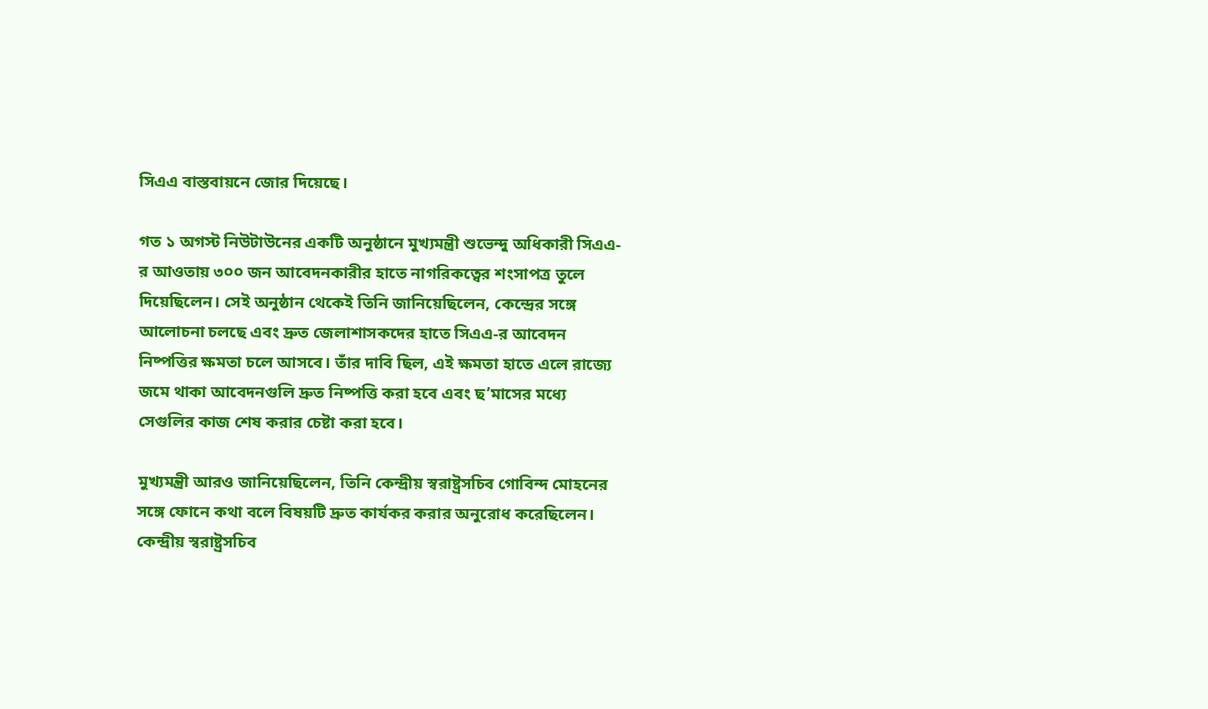সিএএ বাস্তবায়নে জোর দিয়েছে।

গত ১ অগস্ট নিউটাউনের একটি অনুষ্ঠানে মুখ্যমন্ত্রী শুভেন্দু অধিকারী সিএএ-র আওতায় ৩০০ জন আবেদনকারীর হাতে নাগরিকত্বের শংসাপত্র তুলে দিয়েছিলেন। সেই অনুষ্ঠান থেকেই তিনি জানিয়েছিলেন, কেন্দ্রের সঙ্গে আলোচনা চলছে এবং দ্রুত জেলাশাসকদের হাতে সিএএ-র আবেদন নিষ্পত্তির ক্ষমতা চলে আসবে। তাঁর দাবি ছিল, এই ক্ষমতা হাতে এলে রাজ্যে জমে থাকা আবেদনগুলি দ্রুত নিষ্পত্তি করা হবে এবং ছ’মাসের মধ্যে সেগুলির কাজ শেষ করার চেষ্টা করা হবে।

মুখ্যমন্ত্রী আরও জানিয়েছিলেন, তিনি কেন্দ্রীয় স্বরাষ্ট্রসচিব গোবিন্দ মোহনের সঙ্গে ফোনে কথা বলে বিষয়টি দ্রুত কার্যকর করার অনুরোধ করেছিলেন। কেন্দ্রীয় স্বরাষ্ট্রসচিব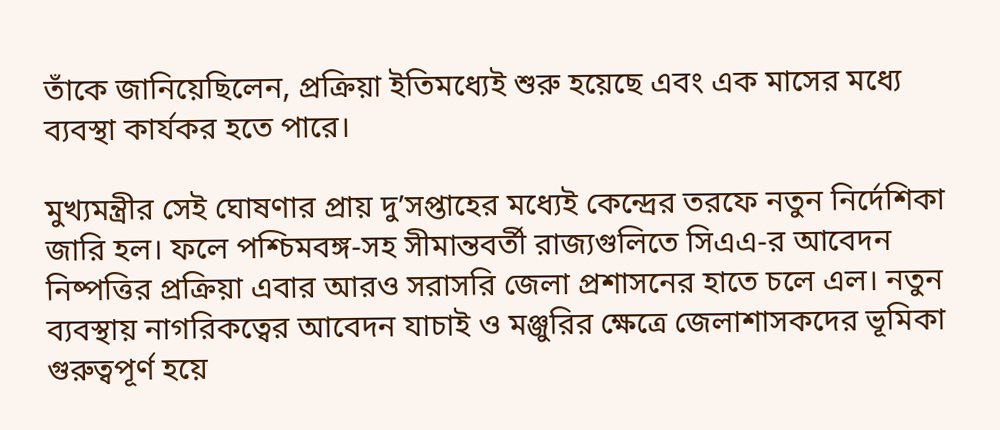তাঁকে জানিয়েছিলেন, প্রক্রিয়া ইতিমধ্যেই শুরু হয়েছে এবং এক মাসের মধ্যে ব্যবস্থা কার্যকর হতে পারে।

মুখ্যমন্ত্রীর সেই ঘোষণার প্রায় দু’সপ্তাহের মধ্যেই কেন্দ্রের তরফে নতুন নির্দেশিকা জারি হল। ফলে পশ্চিমবঙ্গ-সহ সীমান্তবর্তী রাজ্যগুলিতে সিএএ-র আবেদন নিষ্পত্তির প্রক্রিয়া এবার আরও সরাসরি জেলা প্রশাসনের হাতে চলে এল। নতুন ব্যবস্থায় নাগরিকত্বের আবেদন যাচাই ও মঞ্জুরির ক্ষেত্রে জেলাশাসকদের ভূমিকা গুরুত্বপূর্ণ হয়ে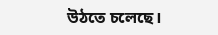উঠতে চলেছে।